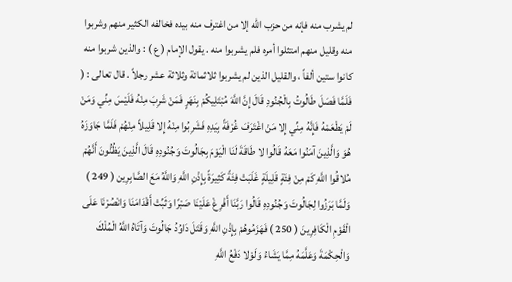لم يشرب منه فإنه من حزب الله إلا من اغترف منه بيده فخالفه الكثير منهم وشربوا منه وقليل منهم امتثلوا أمره فلم يشربوا منه . يقول الإمام ( ع ) : والذين شربوا منه كانوا ستين ألفاً ، والقليل الذين لم يشربوا ثلاثمائة وثلاثة عشر رجلاً . قال تعالى : ( فَلَمَّا فَصَلَ طَالُوتُ بِالْجُنُودِ قَالَ إِنَّ اللَّهَ مُبْتَلِيكُمْ بِنَهَرٍ فَمَنْ شَرِبَ مِنْهُ فَلَيْسَ مِنِّي وَمَنْ لَمْ يَطْعَمْهُ فَإِنَّهُ مِنِّي إِلا مَنْ اغْتَرَفَ غُرْفَةً بِيَدِهِ فَشَرِبُوا مِنْهُ إِلا قَلِيلاً مِنْهُمْ فَلَمَّا جَاوَزَهُ هُوَ وَالَّذِينَ آمَنُوا مَعَهُ قَالُوا لا طَاقَةَ لَنَا الْيَوْمَ بِجَالُوتَ وَجُنُودِهِ قَالَ الَّذِينَ يَظُنُّونَ أَنَّهُمْ مُلاقُوا اللَّهِ كَمْ مِنْ فِئَةٍ قَلِيلَةٍ غَلَبَتْ فِئَةً كَثِيرَةً بِإِذْنِ اللَّهِ وَاللَّهُ مَعَ الصَّابِرِين ( 249 ) وَلَمَّا بَرَزُوا لِجَالُوتَ وَجُنُودِهِ قَالُوا رَبَّنَا أَفْرِغْ عَلَيْنَا صَبْرًا وَثَبِّتْ أَقْدَامَنَا وَانْصُرْنَا عَلَى الْقَوْمِ الْكَافِرِينَ ( 250 ) فَهَزَمُوهُمْ بِإِذْنِ اللَّهِ وَقَتَلَ دَاوُدُ جَالُوتَ وَآتَاهُ اللَّهُ الْمُلْكَ وَالْحِكْمَةَ وَعَلَّمَهُ مِمَّا يَشَاءُ وَلَوْلا دَفْعُ اللَّهِ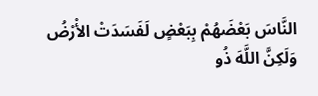النَّاسَ بَعْضَهُمْ بِبَعْضٍ لَفَسَدَتْ الأْرْضُ وَلَكِنَّ اللَّهَ ذُو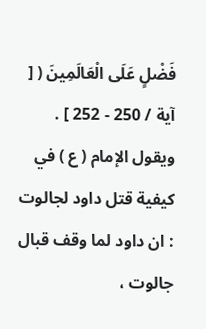فَضْلٍ عَلَى الْعَالَمِينَ ( [ آية / 250 - 252 ] . ويقول الإمام ( ع ) في كيفية قتل داود لجالوت : ان داود لما وقف قبال جالوت ،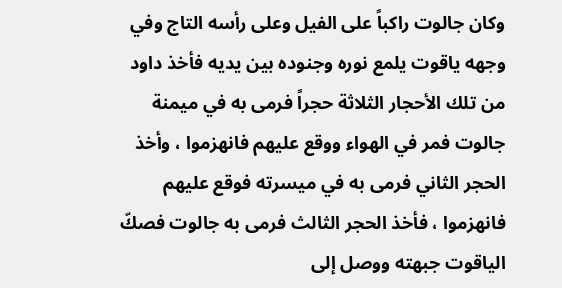وكان جالوت راكباً على الفيل وعلى رأسه التاج وفي وجهه ياقوت يلمع نوره وجنوده بين يديه فأخذ داود من تلك الأحجار الثلاثة حجراً فرمى به في ميمنة جالوت فمر في الهواء ووقع عليهم فانهزموا ، وأخذ الحجر الثاني فرمى به في ميسرته فوقع عليهم فانهزموا ، فأخذ الحجر الثالث فرمى به جالوت فصكّ الياقوت جبهته ووصل إلى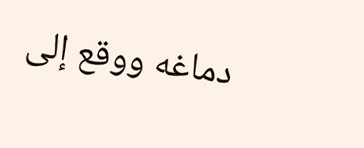دماغه ووقع إلى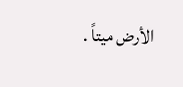الأرض ميتاً .